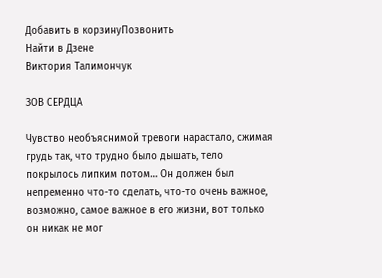Добавить в корзинуПозвонить
Найти в Дзене
Виктория Талимончук

ЗОВ СЕРДЦА

Чувство необъяснимой тревоги нарастало, сжимая грудь так, что трудно было дышать, тело покрылось липким потом… Он должен был непременно что-то сделать, что-то очень важное, возможно, самое важное в его жизни, вот только он никак не мог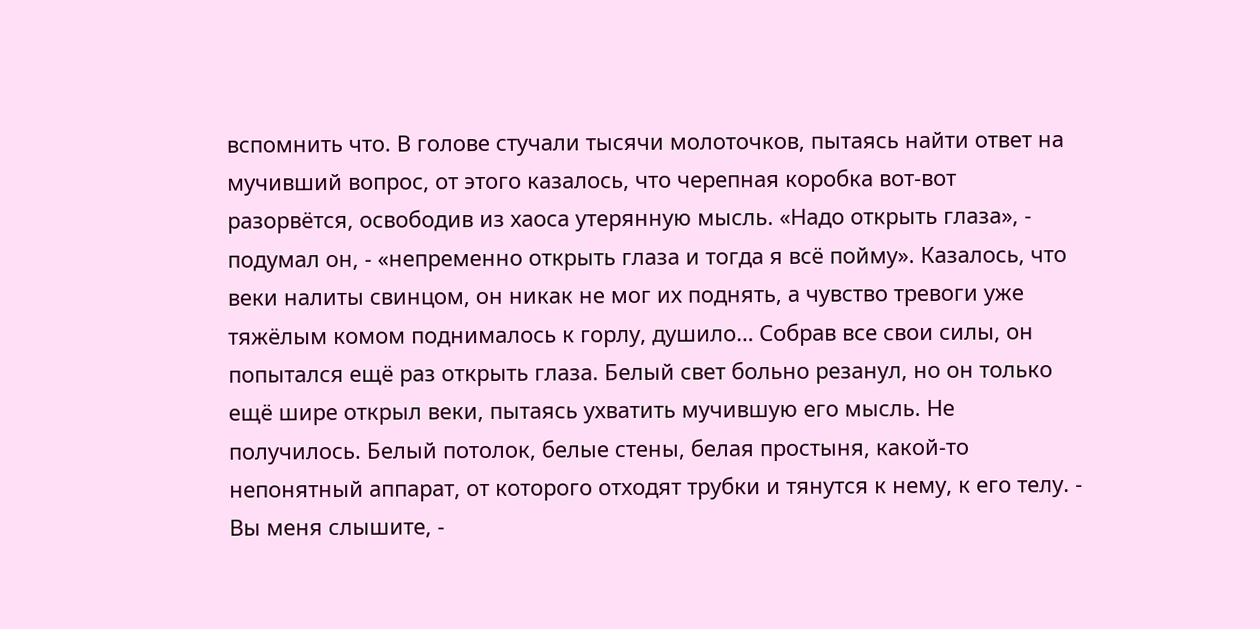вспомнить что. В голове стучали тысячи молоточков, пытаясь найти ответ на мучивший вопрос, от этого казалось, что черепная коробка вот-вот разорвётся, освободив из хаоса утерянную мысль. «Надо открыть глаза», - подумал он, - «непременно открыть глаза и тогда я всё пойму». Казалось, что веки налиты свинцом, он никак не мог их поднять, а чувство тревоги уже тяжёлым комом поднималось к горлу, душило… Собрав все свои силы, он попытался ещё раз открыть глаза. Белый свет больно резанул, но он только ещё шире открыл веки, пытаясь ухватить мучившую его мысль. Не получилось. Белый потолок, белые стены, белая простыня, какой-то непонятный аппарат, от которого отходят трубки и тянутся к нему, к его телу. - Вы меня слышите, -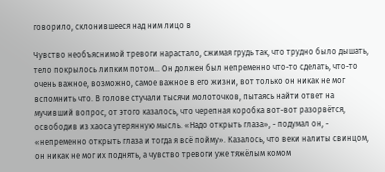говорило, склонившееся над ним лицо в

Чувство необъяснимой тревоги нарастало, сжимая грудь так, что трудно было дышать, тело покрылось липким потом… Он должен был непременно что-то сделать, что-то очень важное, возможно, самое важное в его жизни, вот только он никак не мог вспомнить что. В голове стучали тысячи молоточков, пытаясь найти ответ на мучивший вопрос, от этого казалось, что черепная коробка вот-вот разорвётся, освободив из хаоса утерянную мысль. «Надо открыть глаза», - подумал он, - «непременно открыть глаза и тогда я всё пойму». Казалось, что веки налиты свинцом, он никак не мог их поднять, а чувство тревоги уже тяжёлым комом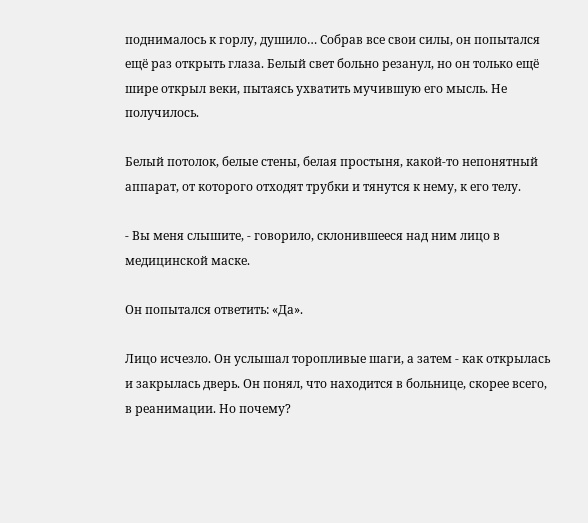поднималось к горлу, душило… Собрав все свои силы, он попытался ещё раз открыть глаза. Белый свет больно резанул, но он только ещё шире открыл веки, пытаясь ухватить мучившую его мысль. Не получилось.

Белый потолок, белые стены, белая простыня, какой-то непонятный аппарат, от которого отходят трубки и тянутся к нему, к его телу.

- Вы меня слышите, - говорило, склонившееся над ним лицо в медицинской маске.

Он попытался ответить: «Да».

Лицо исчезло. Он услышал торопливые шаги, а затем - как открылась и закрылась дверь. Он понял, что находится в больнице, скорее всего, в реанимации. Но почему?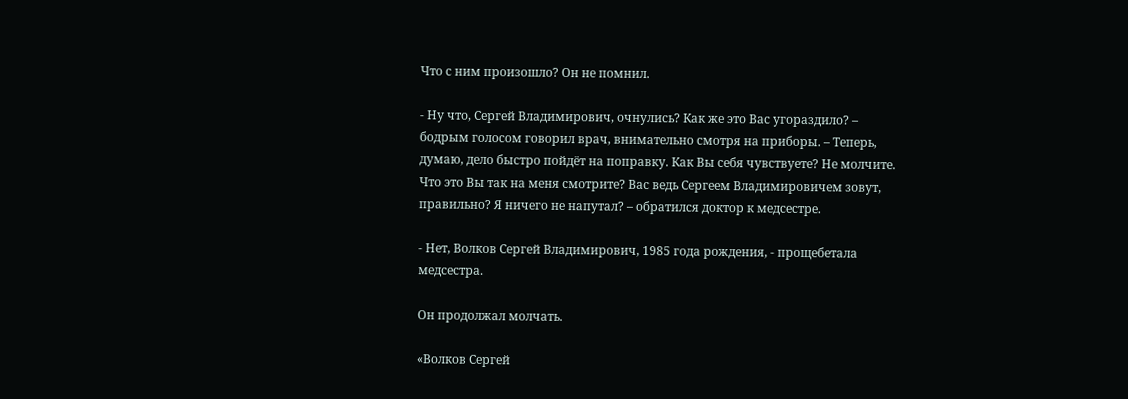Что с ним произошло? Он не помнил.

- Ну что, Сергей Владимирович, очнулись? Как же это Вас угораздило? – бодрым голосом говорил врач, внимательно смотря на приборы. – Теперь, думаю, дело быстро пойдёт на поправку. Как Вы себя чувствуете? Не молчите. Что это Вы так на меня смотрите? Вас ведь Сергеем Владимировичем зовут, правильно? Я ничего не напутал? – обратился доктор к медсестре.

- Нет, Волков Сергей Владимирович, 1985 года рождения, - прощебетала медсестра.

Он продолжал молчать.

«Волков Сергей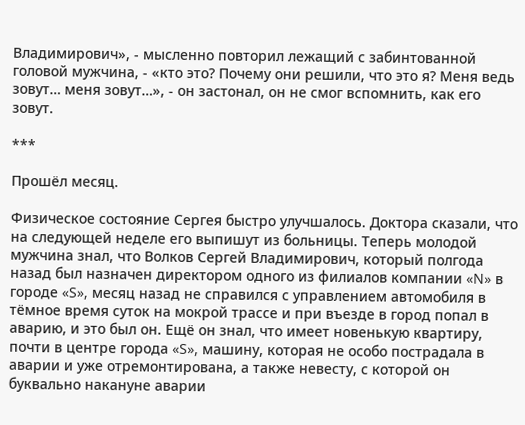Владимирович», - мысленно повторил лежащий с забинтованной головой мужчина, - «кто это? Почему они решили, что это я? Меня ведь зовут… меня зовут…», - он застонал, он не смог вспомнить, как его зовут.

***

Прошёл месяц.

Физическое состояние Сергея быстро улучшалось. Доктора сказали, что на следующей неделе его выпишут из больницы. Теперь молодой мужчина знал, что Волков Сергей Владимирович, который полгода назад был назначен директором одного из филиалов компании «N» в городе «S», месяц назад не справился с управлением автомобиля в тёмное время суток на мокрой трассе и при въезде в город попал в аварию, и это был он. Ещё он знал, что имеет новенькую квартиру, почти в центре города «S», машину, которая не особо пострадала в аварии и уже отремонтирована, а также невесту, с которой он буквально накануне аварии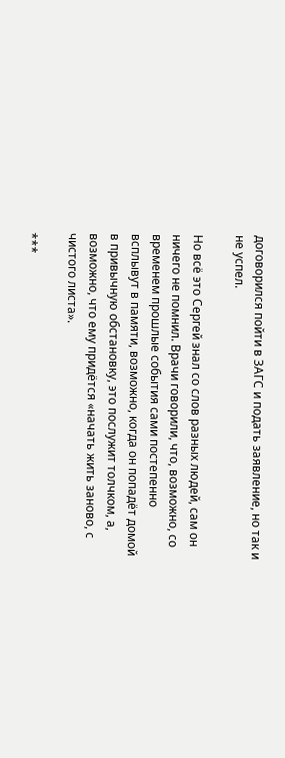договорился пойти в ЗАГС и подать заявление, но так и не успел.

Но всё это Сергей знал со слов разных людей, сам он ничего не помнил. Врачи говорили, что, возможно, со временем прошлые события сами постепенно всплывут в памяти, возможно, когда он попадёт домой в привычную обстановку, это послужит толчком, а, возможно, что ему придётся «начать жить заново, с чистого листа».

***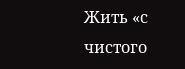Жить «с чистого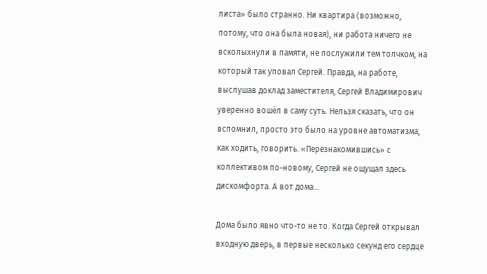листа» было странно. Ни квартира (возможно, потому, что она была новая), ни работа ничего не всколыхнули в памяти, не послужили тем толчком, на который так уповал Сергей. Правда, на работе, выслушав доклад заместителя, Сергей Владимирович уверенно вошёл в саму суть. Нельзя сказать, что он вспомнил, просто это было на уровне автоматизма, как ходить, говорить. «Перезнакомившись» с коллективом по-новому, Сергей не ощущал здесь дискомфорта. А вот дома…

Дома было явно что-то не то. Когда Сергей открывал входную дверь, в первые несколько секунд его сердце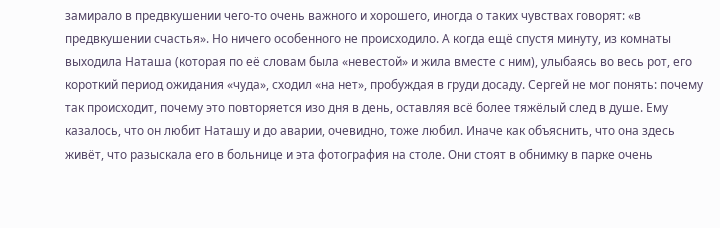замирало в предвкушении чего-то очень важного и хорошего, иногда о таких чувствах говорят: «в предвкушении счастья». Но ничего особенного не происходило. А когда ещё спустя минуту, из комнаты выходила Наташа (которая по её словам была «невестой» и жила вместе с ним), улыбаясь во весь рот, его короткий период ожидания «чуда», сходил «на нет», пробуждая в груди досаду. Сергей не мог понять: почему так происходит, почему это повторяется изо дня в день, оставляя всё более тяжёлый след в душе. Ему казалось, что он любит Наташу и до аварии, очевидно, тоже любил. Иначе как объяснить, что она здесь живёт, что разыскала его в больнице и эта фотография на столе. Они стоят в обнимку в парке очень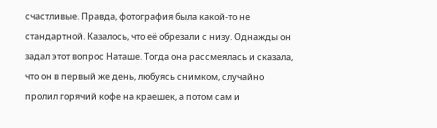счастливые. Правда, фотография была какой-то не стандартной. Казалось, что её обрезали с низу. Однажды он задал этот вопрос Наташе. Тогда она рассмеялась и сказала, что он в первый же день, любуясь снимком, случайно пролил горячий кофе на краешек, а потом сам и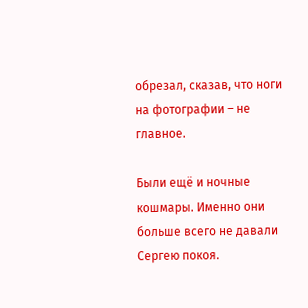обрезал, сказав, что ноги на фотографии – не главное.

Были ещё и ночные кошмары. Именно они больше всего не давали Сергею покоя.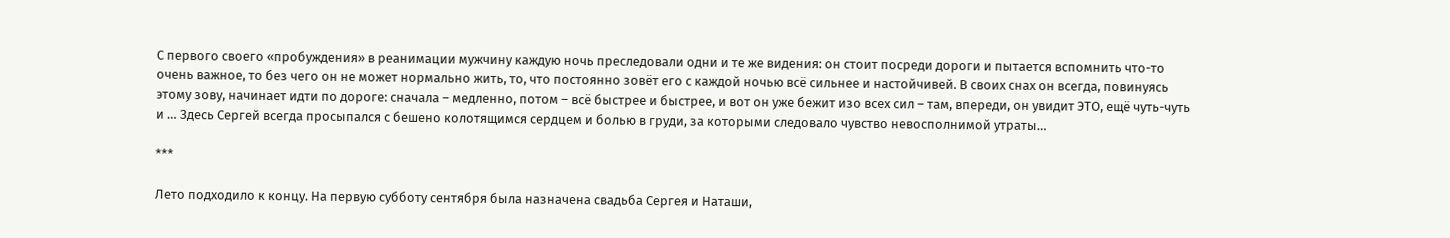С первого своего «пробуждения» в реанимации мужчину каждую ночь преследовали одни и те же видения: он стоит посреди дороги и пытается вспомнить что-то очень важное, то без чего он не может нормально жить, то, что постоянно зовёт его с каждой ночью всё сильнее и настойчивей. В своих снах он всегда, повинуясь этому зову, начинает идти по дороге: сначала – медленно, потом – всё быстрее и быстрее, и вот он уже бежит изо всех сил – там, впереди, он увидит ЭТО, ещё чуть-чуть и … Здесь Сергей всегда просыпался с бешено колотящимся сердцем и болью в груди, за которыми следовало чувство невосполнимой утраты…

***

Лето подходило к концу. На первую субботу сентября была назначена свадьба Сергея и Наташи,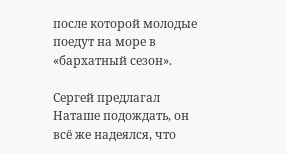после которой молодые поедут на море в «бархатный сезон».

Сергей предлагал Наташе подождать, он всё же надеялся, что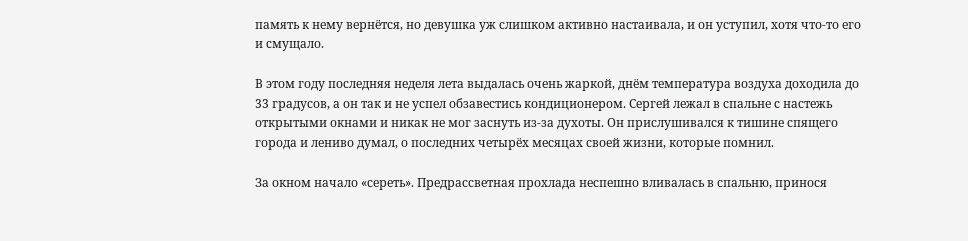память к нему вернётся, но девушка уж слишком активно настаивала, и он уступил, хотя что-то его и смущало.

В этом году последняя неделя лета выдалась очень жаркой, днём температура воздуха доходила до 33 градусов, а он так и не успел обзавестись кондиционером. Сергей лежал в спальне с настежь открытыми окнами и никак не мог заснуть из-за духоты. Он прислушивался к тишине спящего города и лениво думал, о последних четырёх месяцах своей жизни, которые помнил.

За окном начало «сереть». Предрассветная прохлада неспешно вливалась в спальню, принося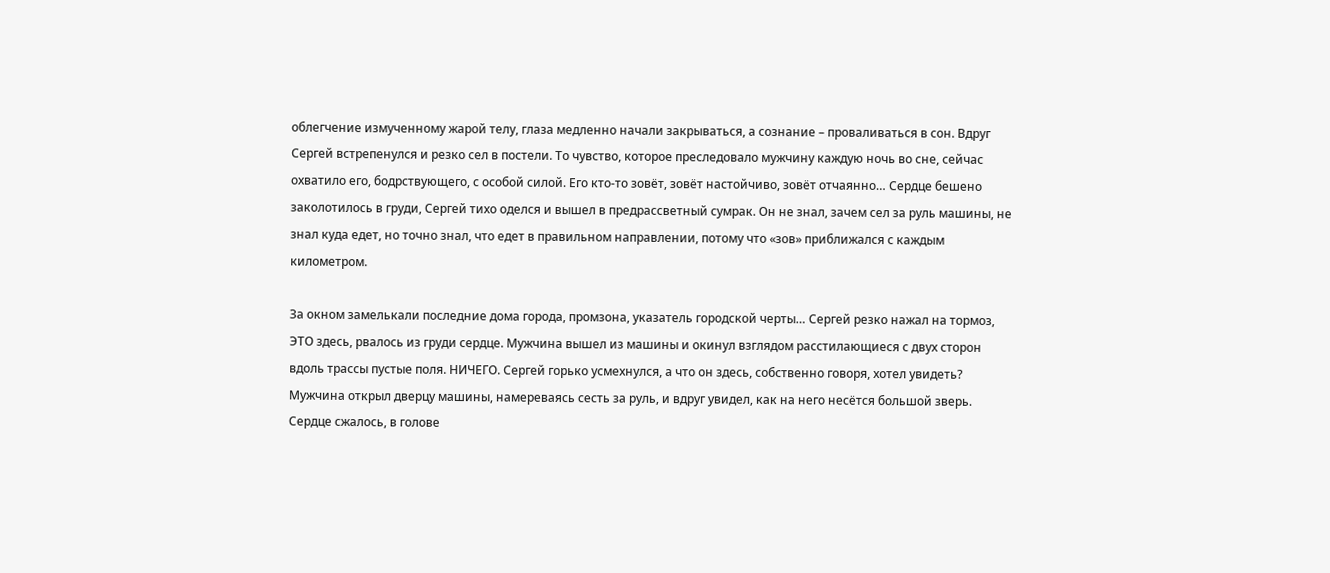облегчение измученному жарой телу, глаза медленно начали закрываться, а сознание – проваливаться в сон. Вдруг Сергей встрепенулся и резко сел в постели. То чувство, которое преследовало мужчину каждую ночь во сне, сейчас охватило его, бодрствующего, с особой силой. Его кто-то зовёт, зовёт настойчиво, зовёт отчаянно… Сердце бешено заколотилось в груди, Сергей тихо оделся и вышел в предрассветный сумрак. Он не знал, зачем сел за руль машины, не знал куда едет, но точно знал, что едет в правильном направлении, потому что «зов» приближался с каждым километром.

За окном замелькали последние дома города, промзона, указатель городской черты… Сергей резко нажал на тормоз, ЭТО здесь, рвалось из груди сердце. Мужчина вышел из машины и окинул взглядом расстилающиеся с двух сторон вдоль трассы пустые поля. НИЧЕГО. Сергей горько усмехнулся, а что он здесь, собственно говоря, хотел увидеть? Мужчина открыл дверцу машины, намереваясь сесть за руль, и вдруг увидел, как на него несётся большой зверь. Сердце сжалось, в голове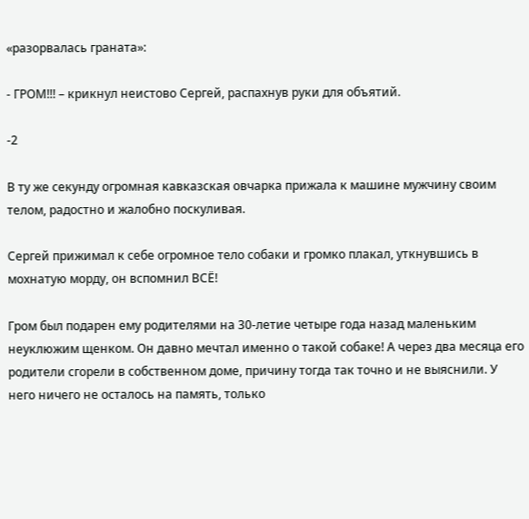«разорвалась граната»:

- ГРОМ!!! – крикнул неистово Сергей, распахнув руки для объятий.

-2

В ту же секунду огромная кавказская овчарка прижала к машине мужчину своим телом, радостно и жалобно поскуливая.

Сергей прижимал к себе огромное тело собаки и громко плакал, уткнувшись в мохнатую морду, он вспомнил ВСЁ!

Гром был подарен ему родителями на 30-летие четыре года назад маленьким неуклюжим щенком. Он давно мечтал именно о такой собаке! А через два месяца его родители сгорели в собственном доме, причину тогда так точно и не выяснили. У него ничего не осталось на память, только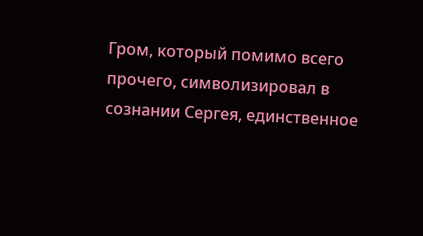Гром, который помимо всего прочего, символизировал в сознании Сергея, единственное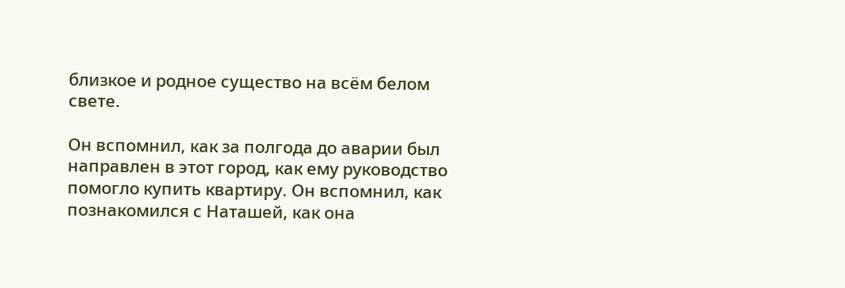близкое и родное существо на всём белом свете.

Он вспомнил, как за полгода до аварии был направлен в этот город, как ему руководство помогло купить квартиру. Он вспомнил, как познакомился с Наташей, как она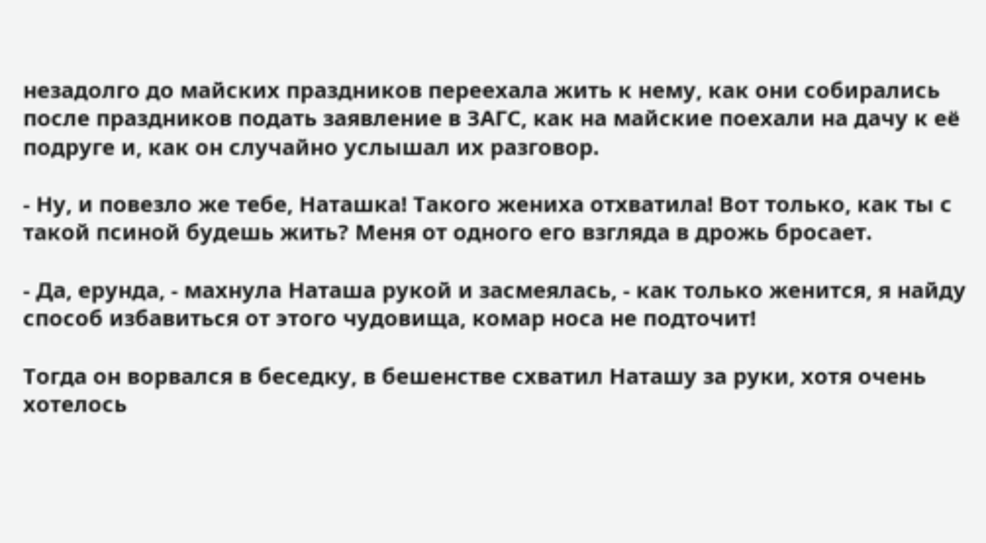незадолго до майских праздников переехала жить к нему, как они собирались после праздников подать заявление в ЗАГС, как на майские поехали на дачу к её подруге и, как он случайно услышал их разговор.

- Ну, и повезло же тебе, Наташка! Такого жениха отхватила! Вот только, как ты с такой псиной будешь жить? Меня от одного его взгляда в дрожь бросает.

- Да, ерунда, - махнула Наташа рукой и засмеялась, - как только женится, я найду способ избавиться от этого чудовища, комар носа не подточит!

Тогда он ворвался в беседку, в бешенстве схватил Наташу за руки, хотя очень хотелось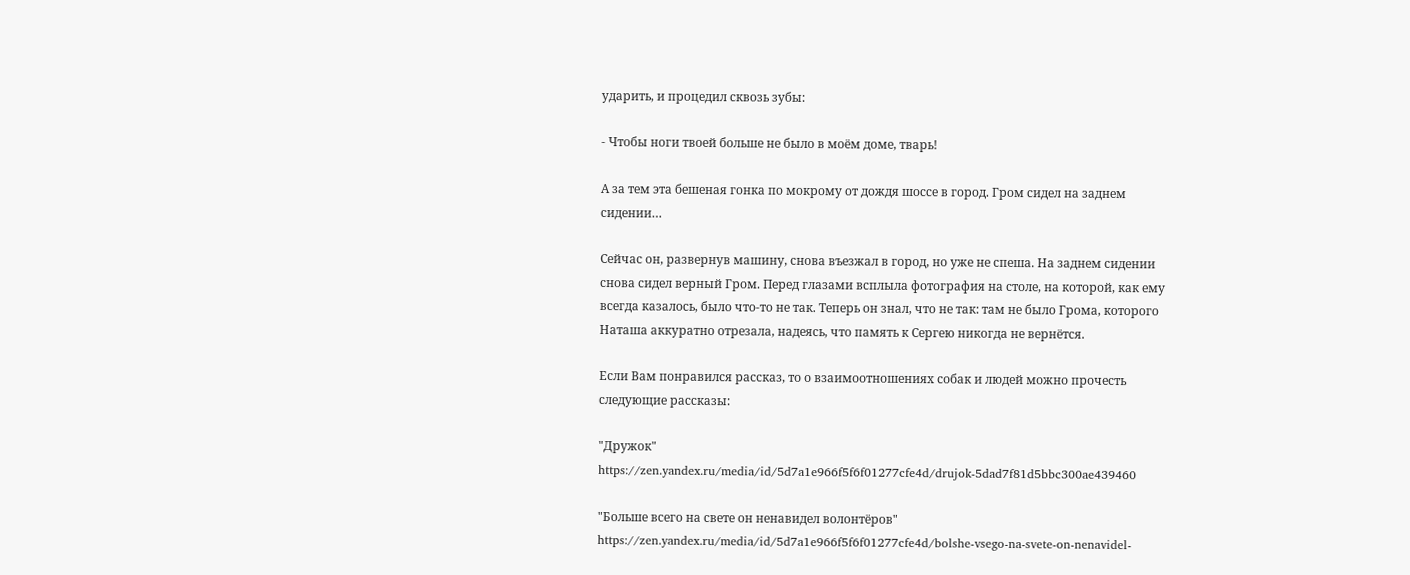ударить, и процедил сквозь зубы:

- Чтобы ноги твоей больше не было в моём доме, тварь!

А за тем эта бешеная гонка по мокрому от дождя шоссе в город. Гром сидел на заднем сидении…

Сейчас он, развернув машину, снова въезжал в город, но уже не спеша. На заднем сидении снова сидел верный Гром. Перед глазами всплыла фотография на столе, на которой, как ему всегда казалось, было что-то не так. Теперь он знал, что не так: там не было Грома, которого Наташа аккуратно отрезала, надеясь, что память к Сергею никогда не вернётся.

Если Вам понравился рассказ, то о взаимоотношениях собак и людей можно прочесть следующие рассказы:

"Дружок" https://zen.yandex.ru/media/id/5d7a1e966f5f6f01277cfe4d/drujok-5dad7f81d5bbc300ae439460

"Больше всего на свете он ненавидел волонтёров" https://zen.yandex.ru/media/id/5d7a1e966f5f6f01277cfe4d/bolshe-vsego-na-svete-on-nenavidel-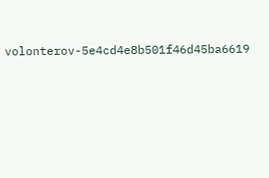volonterov-5e4cd4e8b501f46d45ba6619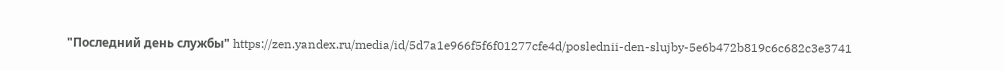"Последний день службы" https://zen.yandex.ru/media/id/5d7a1e966f5f6f01277cfe4d/poslednii-den-slujby-5e6b472b819c6c682c3e3741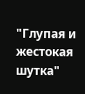"Глупая и жестокая шутка"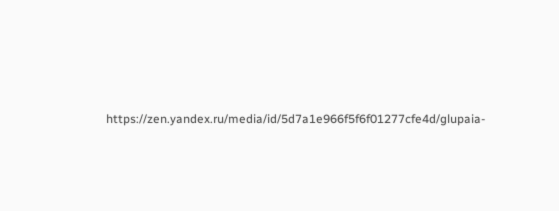https://zen.yandex.ru/media/id/5d7a1e966f5f6f01277cfe4d/glupaia-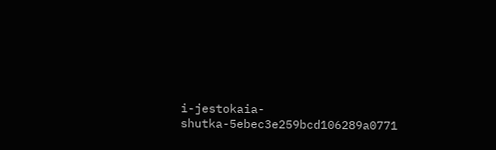i-jestokaia-shutka-5ebec3e259bcd106289a0771